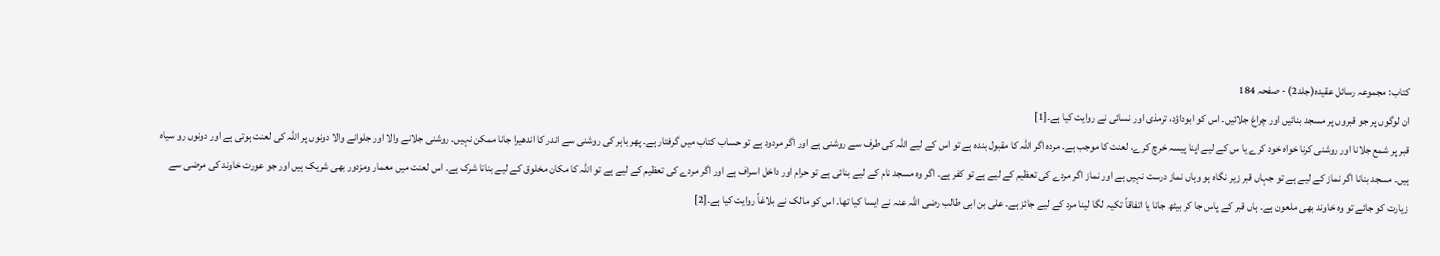کتاب: مجموعہ رسائل عقیدہ(جلد2) - صفحہ 184
ان لوگوں پر جو قبروں پر مسجد بنائیں اور چراغ جلائیں۔ اس کو ابوداؤد، ترمذی اور نسائی نے روایت کیا ہے۔[1]
قبر پر شمع جلانا اور روشنی کرنا خواہ خود کرے یا س کے لیے اپنا پیسہ خرچ کرے، لعنت کا موجب ہے۔ مردہ اگر اللہ کا مقبول بندہ ہے تو اس کے لیے اللہ کی طرف سے روشنی ہے اور اگر مردود ہے تو حساب کتاب میں گرفتار ہے۔ پھر باہر کی روشنی سے اندر کا اندھیرا جانا ممکن نہیں۔ روشنی جلانے والا اور جلوانے والا دونوں پر اللہ کی لعنت ہوتی ہے اور دونوں رو سیاہ ہیں۔ مسجد بنانا اگر نماز کے لیے ہے تو جہاں قبر زیر نگاہ ہو وہاں نماز درست نہیں ہے اور نماز اگر مردے کی تعظیم کے لیے ہے تو کفر ہے۔ اگر وہ مسجد نام کے لیے بنائی ہے تو حرام اور داخل اسراف ہے اور اگر مردے کی تعظیم کے لیے ہے تو اللہ کا مکان مخلوق کے لیے بنانا شرک ہے۔ اس لعنت میں معمار ومزدور بھی شریک ہیں اور جو عورت خاوند کی مرضی سے زیارت کو جائے تو وہ خاوند بھی ملعون ہے۔ ہاں قبر کے پاس جا کر بیٹھ جانا یا اتفاقاً تکیہ لگا لینا مرد کے لیے جائز ہے۔ علی بن ابی طالب رضی اللہ عنہ نے ایسا کیا تھا۔ اس کو مالک نے بلاغاً روایت کیا ہے۔[2]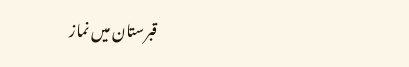قبرستان میں نماز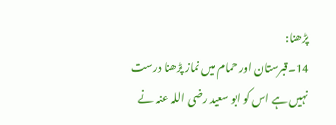پڑھنا:
14۔قبرستان اور حمام میں نماز پڑھنا درست نہیں ہے اس کو ابو سعید رضی اللہ عنہ نے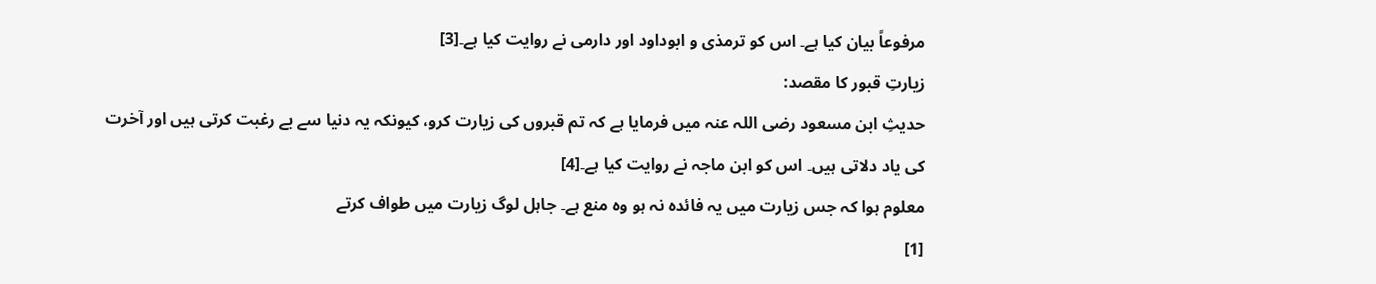مرفوعاً بیان کیا ہے۔ اس کو ترمذی و ابوداود اور دارمی نے روایت کیا ہے۔[3]
زیارتِ قبور کا مقصد:
حدیثِ ابن مسعود رضی اللہ عنہ میں فرمایا ہے کہ تم قبروں کی زیارت کرو، کیونکہ یہ دنیا سے بے رغبت کرتی ہیں اور آخرت کی یاد دلاتی ہیں۔ اس کو ابن ماجہ نے روایت کیا ہے۔[4]
معلوم ہوا کہ جس زیارت میں یہ فائدہ نہ ہو وہ منع ہے۔ جاہل لوگ زیارت میں طواف کرتے
[1]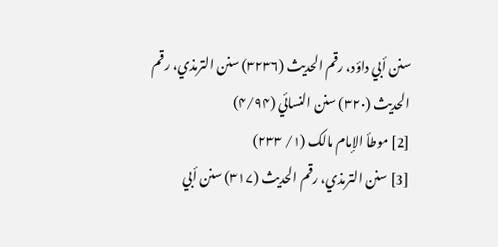سنن أبي داؤد، رقم الحدیث (۳۲۳۶) سنن الترمذي، رقم الحدیث (۳۲۰) سنن النسائي (۴/۹۴)
[2] موطأ الإمام مالک (۱/ ۲۳۳)
[3] سنن الترمذي، رقم الحدیث (۳۱۷) سنن أبي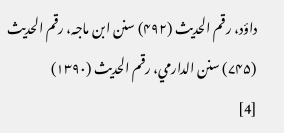داؤد، رقم الحدیث (۴۹۲) سنن ابن ماجہ، رقم الحدیث (۷۴۵) سنن الدارمي، رقم الحدیث (۱۳۹۰)
[4]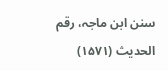سنن ابن ماجہ، رقم الحدیث (۱۵۷۱)